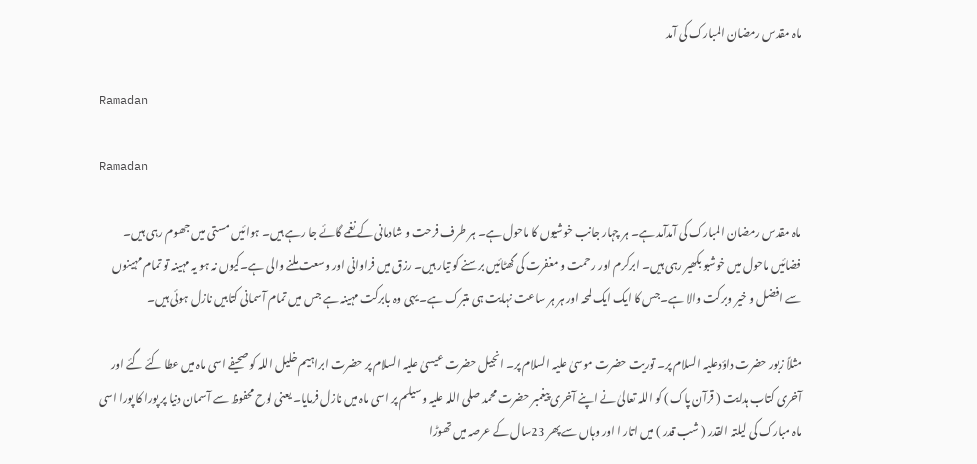ماہ مقدس رمضان المبارک کی آمد

Ramadan

Ramadan

ماہ مقدس رمضان المبارک کی آمدآمد ہے۔ ہر چہار جانب خوشیوں کا ماحول ہے۔ ہر طرف فرحت و شادمانی کے نغمے گائے جا رہے ہیں۔ ہوائیں مستی میں جھوم رہی ہیں۔ فضائیں ماحول میں خوشبو بکھیر رہی ہیں۔ ابرکرم اور رحمت و مغفرت کی گھٹائیں برسنے کو تیار ہیں۔ رزق میں فراوانی اور وسعت ملنے والی ہے۔کیوں نہ ہو یہ مہینہ تو تمام مہینوں سے افضل و خیر وبرکت والا ہے۔جس کا ایک ایک لمحہ اور ہر ہر ساعت نہایت ہی متبرک ہے۔ یہی وہ بابرکت مہینہ ہے جس میں تمام آسمانی کتابیں نازل ہوئی ہیں۔

مثلاً زبور حضرت داؤدعلیہ السلام پر۔ توریت حضرت موسیٰ علیہ السلام پر۔ انجیل حضرت عیسیٰ علیہ السلام پر حضرت ابراہیم خلیل اللہ کو صحیفے اسی ماہ میں عطا کئے گئے اور آخری کتاب ہدایت ( قرآن پاک ) کو اللہ تعالیٰ نے اپنے آخری پیغمبر حضرت محمد صلی اللہ علیہ وسیلم پر اسی ماہ میں نازل فرمایا۔ یعنی لوح محفوظ سے آسمان دنیا پر پورا کا پورا اسی ماہ مبارک کی لیلتہ القدر ( شب قدر ) میں اتار ا اور وہاں سے پھر 23سال کے عرصہ میں تھوڑا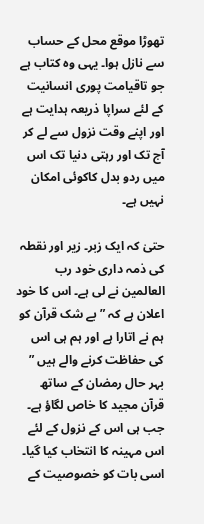تھوڑا موقع محل کے حساب سے نازل ہوا۔ یہی وہ کتاب ہے جو تاقیامت پوری انسانیت کے لئے سراپا ذریعہ ہدایت ہے اور اپنے وقت نزول سے لے کر آج تک اور رہتی دنیا تک اس میں ردو بدل کاکوئی امکان نہیں ہے۔

حتیٰ کہ ایک زبر۔ زیر اور نقطہ کی ذمہ داری خود رب العالمین نے لی ہے۔ اس کا خود اعلان ہے کہ ” بے شک قرآن کو ہم نے اتارا ہے اور ہم ہی اس کی حفاظت کرنے والے ہیں ” بہر حال رمضان کے ساتھ قرآن مجید کا خاص لگاؤ ہے۔ جب ہی اس کے نزول کے لئے اس مہینہ کا انتخاب کیا گیا۔ اسی بات کو خصوصیت کے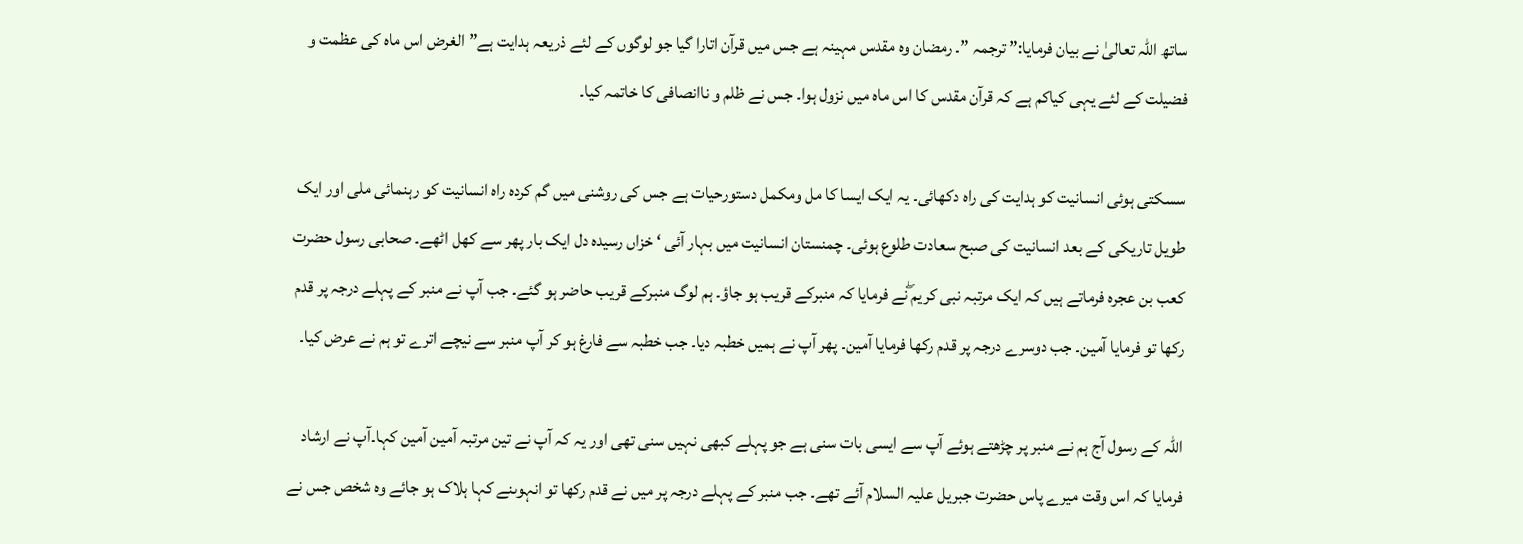ساتھ اللہ تعالیٰ نے بیان فرمایا:” ترجمہ ”۔ رمضان وہ مقدس مہینہ ہے جس میں قرآن اتارا گیا جو لوگوں کے لئے ذریعہ ہدایت ہے” الغرض اس ماہ کی عظمت و فضیلت کے لئے یہی کیاکم ہے کہ قرآن مقدس کا اس ماہ میں نزول ہوا۔ جس نے ظلم و ناانصافی کا خاتمہ کیا۔

سسکتی ہوئی انسانیت کو ہدایت کی راہ دکھائی۔ یہ ایک ایسا کا مل ومکمل دستورحیات ہے جس کی روشنی میں گم کردہ راہ انسانیت کو رہنمائی ملی اور ایک طویل تاریکی کے بعد انسانیت کی صبح سعادت طلوع ہوئی۔ چمنستان انسانیت میں بہار آئی ‘ خزاں رسیدہ دل ایک بار پھر سے کھل اٹھے۔ صحابی رسول حضرت کعب بن عجرہ فرماتے ہیں کہ ایک مرتبہ نبی کریم ۖنے فرمایا کہ منبرکے قریب ہو جاؤ۔ ہم لوگ منبرکے قریب حاضر ہو گئے۔ جب آپ نے منبر کے پہلے درجہ پر قدم رکھا تو فرمایا آمین۔ جب دوسرے درجہ پر قدم رکھا فرمایا آمین۔ پھر آپ نے ہمیں خطبہ دیا۔ جب خطبہ سے فارغ ہو کر آپ منبر سے نیچے اترے تو ہم نے عرض کیا۔

اللہ کے رسول آج ہم نے منبر پر چڑھتے ہوئے آپ سے ایسی بات سنی ہے جو پہلے کبھی نہیں سنی تھی اور یہ کہ آپ نے تین مرتبہ آمین آمین کہا۔آپ نے ارشاد فرمایا کہ اس وقت میرے پاس حضرت جبریل علیہ السلام آئے تھے۔ جب منبر کے پہلے درجہ پر میں نے قدم رکھا تو انہوںنے کہا ہلاک ہو جائے وہ شخص جس نے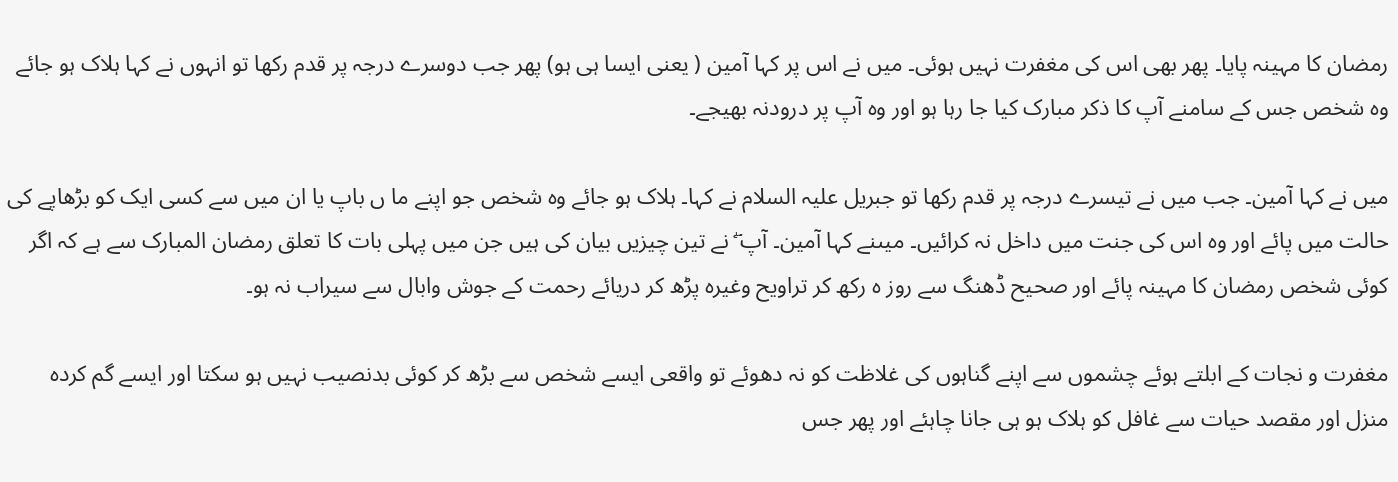رمضان کا مہینہ پایا۔ پھر بھی اس کی مغفرت نہیں ہوئی۔ میں نے اس پر کہا آمین ( یعنی ایسا ہی ہو) پھر جب دوسرے درجہ پر قدم رکھا تو انہوں نے کہا ہلاک ہو جائے وہ شخص جس کے سامنے آپ کا ذکر مبارک کیا جا رہا ہو اور وہ آپ پر درودنہ بھیجے۔

میں نے کہا آمین۔ جب میں نے تیسرے درجہ پر قدم رکھا تو جبریل علیہ السلام نے کہا۔ ہلاک ہو جائے وہ شخص جو اپنے ما ں باپ یا ان میں سے کسی ایک کو بڑھاپے کی حالت میں پائے اور وہ اس کی جنت میں داخل نہ کرائیں۔ میںنے کہا آمین۔ آپ ۖ نے تین چیزیں بیان کی ہیں جن میں پہلی بات کا تعلق رمضان المبارک سے ہے کہ اگر کوئی شخص رمضان کا مہینہ پائے اور صحیح ڈھنگ سے روز ہ رکھ کر تراویح وغیرہ پڑھ کر دریائے رحمت کے جوش وابال سے سیراب نہ ہو۔

مغفرت و نجات کے ابلتے ہوئے چشموں سے اپنے گناہوں کی غلاظت کو نہ دھوئے تو واقعی ایسے شخص سے بڑھ کر کوئی بدنصیب نہیں ہو سکتا اور ایسے گم کردہ منزل اور مقصد حیات سے غافل کو ہلاک ہو ہی جانا چاہئے اور پھر جس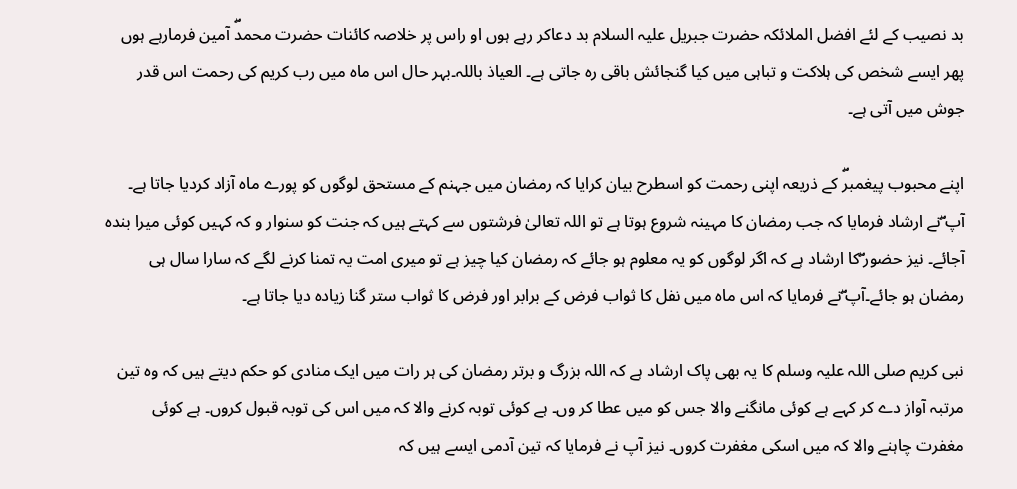بد نصیب کے لئے افضل الملائکہ حضرت جبریل علیہ السلام بد دعاکر رہے ہوں او راس پر خلاصہ کائنات حضرت محمدۖ آمین فرمارہے ہوں پھر ایسے شخص کی ہلاکت و تباہی میں کیا گنجائش باقی رہ جاتی ہے۔ العیاذ باللہ۔بہر حال اس ماہ میں رب کریم کی رحمت اس قدر جوش میں آتی ہے۔

اپنے محبوب پیغمبرۖ کے ذریعہ اپنی رحمت کو اسطرح بیان کرایا کہ رمضان میں جہنم کے مستحق لوگوں کو پورے ماہ آزاد کردیا جاتا ہے۔ آپ ۖنے ارشاد فرمایا کہ جب رمضان کا مہینہ شروع ہوتا ہے تو اللہ تعالیٰ فرشتوں سے کہتے ہیں کہ جنت کو سنوار و کہ کہیں کوئی میرا بندہ آجائے۔ نیز حضور ۖکا ارشاد ہے کہ اگر لوگوں کو یہ معلوم ہو جائے کہ رمضان کیا چیز ہے تو میری امت یہ تمنا کرنے لگے کہ سارا سال ہی رمضان ہو جائے۔آپ ۖنے فرمایا کہ اس ماہ میں نفل کا ثواب فرض کے برابر اور فرض کا ثواب ستر گنا زیادہ دیا جاتا ہے۔

نبی کریم صلی اللہ علیہ وسلم کا یہ بھی پاک ارشاد ہے کہ اللہ بزرگ و برتر رمضان کی ہر رات میں ایک منادی کو حکم دیتے ہیں کہ وہ تین مرتبہ آواز دے کر کہے ہے کوئی مانگنے والا جس کو میں عطا کر وں۔ ہے کوئی توبہ کرنے والا کہ میں اس کی توبہ قبول کروں۔ ہے کوئی مغفرت چاہنے والا کہ میں اسکی مغفرت کروں۔ نیز آپ نے فرمایا کہ تین آدمی ایسے ہیں کہ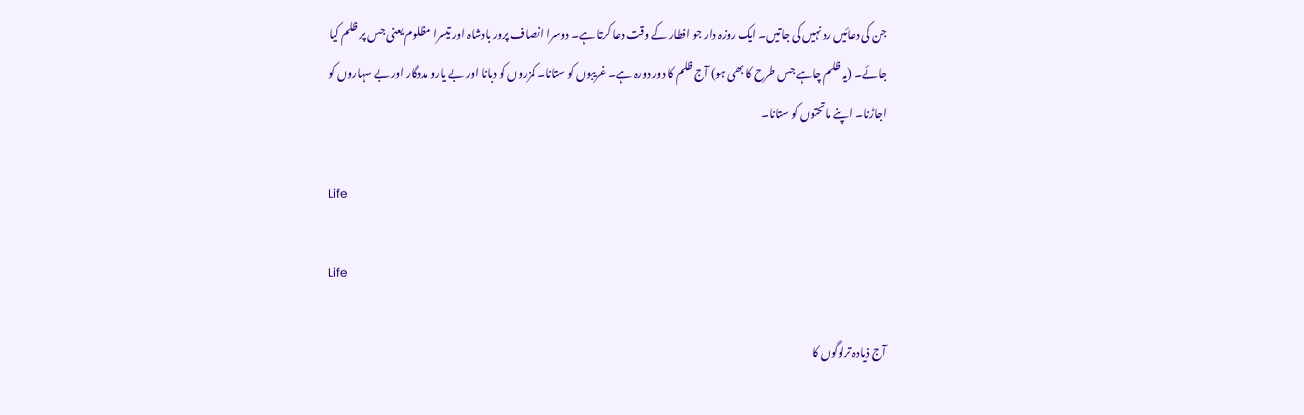جن کی دعائیں رد نہیں کی جاتیں۔ ایک روزہ دار جو افطار کے وقت دعا کرتا ہے۔ دوسرا انصاف پرور بادشاہ اور تیسرا مظلوم یعنی جس پر ظلم کیا جائے۔ (یہ ظلم چاہے جس طرح کا بھی ہو) آج ظلم کا دور دورہ ہے۔ غریبوں کو ستانا۔ کمزروں کو دبانا اور بے یارو مددگار اور بے سہاروں کو اجاڑنا۔ اپنے ماتحتوں کو ستانا۔

Life

Life

آج ذیادہ ترلوگوں کا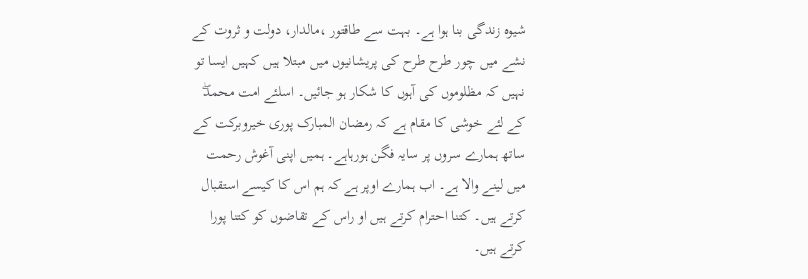شیوہ زندگی بنا ہوا ہے۔ بہت سے طاقتور ،مالدار، دولت و ثروت کے نشے میں چور طرح طرح کی پریشانیوں میں مبتلا ہیں کہیں ایسا تو نہیں کہ مظلوموں کی آہوں کا شکار ہو جائیں۔ اسلئے امت محمدۖ کے لئے خوشی کا مقام ہے کہ رمضان المبارک پوری خیروبرکت کے ساتھ ہمارے سروں پر سایہ فگن ہورہاہے۔ ہمیں اپنی آغوش رحمت میں لینے والا ہے۔ اب ہمارے اوپر ہے کہ ہم اس کا کیسے استقبال کرتے ہیں۔ کتنا احترام کرتے ہیں او راس کے تقاضوں کو کتنا پورا کرتے ہیں۔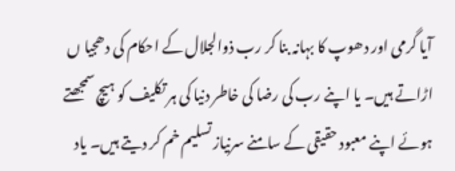آیا گرمی اور دھوپ کا بہانہ بنا کر رب ذوالجلال کے احکام کی دھجیا ں اڑاتے ہیں۔ یا اپنے رب کی رضا کی خاطر دنیا کی ہر تکلیف کو ہیچ سمجھتے ہوئے اپنے معبود حقیقی کے سامنے سرنیاز تسلیم خم کر دیتے ہیں۔ یاد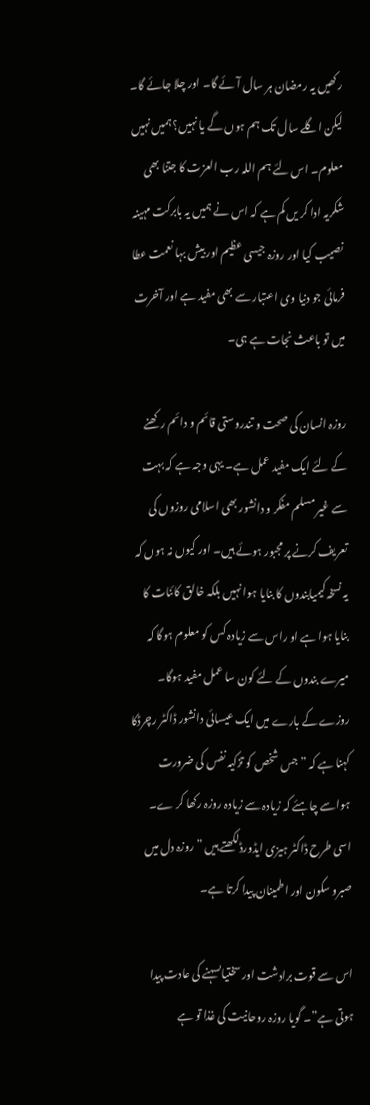رکھیں یہ رمضان ہر سال آئے گا۔ اور چلا جائے گا۔ لیکن اگلے سال تک ہم ہوں گے یا نہیں؟ ہمیں نہیں معلوم۔ اس لئے ہم اللہ رب العزت کا جتنا بھی شکریہ ادا کر یں کم ہے کہ اس نے ہمیں یہ بابرکت مہینہ نصیب کیا اور روزہ جیسی عظیم اور بیش بہا نعمت عطا فرمائی جو دنیا وی اعتبار سے بھی مفید ہے اور آخرت میں تو باعث نجات ہے ہی۔

روزہ انسان کی صحت و تندروستی قائم و دائم رکھنے کے لئے ایک مفید عمل ہے۔ یہی وجہ ہے کہ بہت سے غیر مسلم مفکر و دانشور بھی اسلامی روزوں کی تعریف کرنے پر مجبور ہوئے ہیں۔ اور کیوں نہ ہوں کہ یہ نسخہ کیمیابندوں کا بنایا ہوا نہیں بلکہ خالق کائنات کا بنایا ہوا ہے او راس سے زیادہ کس کو معلوم ہوگا کہ میرے بندوں کے لئے کون سا عمل مفید ہوگا۔ روزے کے بارے میں ایک عیسائی دانشور ڈاکٹر رچرڈکا کہنا ہے کہ ” جس شخص کو تزکیہ نفس کی ضرورت ہواسے چاہئے کہ زیادہ سے زیادہ روزہ رکھا کر ے۔ اسی طرح ڈاکٹر ہیزی ایڈورڈلکھتے ہیں ” روزہ دل میں صبرو سکون اور اطمینان پیدا کرتا ہے۔

اس سے قوت برادشت اور سختیاںسہنے کی عادت پیدا ہوتی ہے”۔ گویا روزہ روحانیت کی غذا تو ہے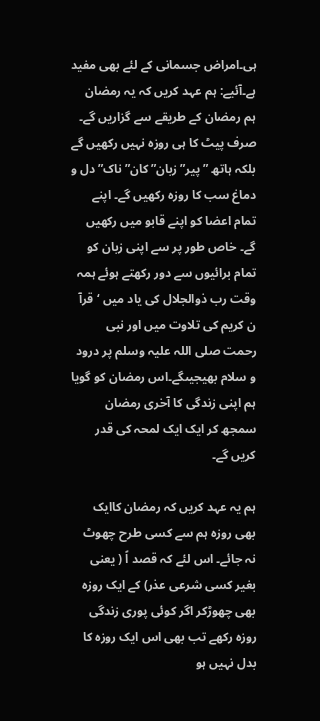ہی۔امراض جسمانی کے لئے بھی مفید ہے۔آئیے: ہم عہد کریں کہ یہ رمضان ہم رمضان کے طریقے سے گزاریں گے۔ صرف پیٹ کا ہی روزہ نہیں رکھیں گے بلکہ ہاتھ ” پیر” زبان” کان” ناک” دل و دماغ سب کا روزہ رکھیں گے۔ اپنے تمام اعضا کو اپنے قابو میں رکھیں گے۔ خاص طور پر سے اپنی زبان کو تمام برائیوں سے دور رکھتے ہوئے ہمہ وقت رب ذوالجلال کی یاد میں ‘ قرآ ن کریم کی تلاوت میں اور نبی رحمت صلی اللہ علیہ وسلم پر درود و سلام بھیجیںگے۔اس رمضان کو گویا ہم اپنی زندگی کا آخری رمضان سمجھ کر ایک ایک لمحہ کی قدر کریں گے۔

ہم یہ عہد کریں کہ رمضان کاایک بھی روزہ ہم سے کسی طرح چھوٹ نہ جائے۔ اس لئے کہ قصد اً ( یعنی بغیر کسی شرعی عذر) کے ایک روزہ بھی چھوڑکر اگر کوئی پوری زندگی روزہ رکھے تب بھی اس ایک روزہ کا بدل نہیں ہو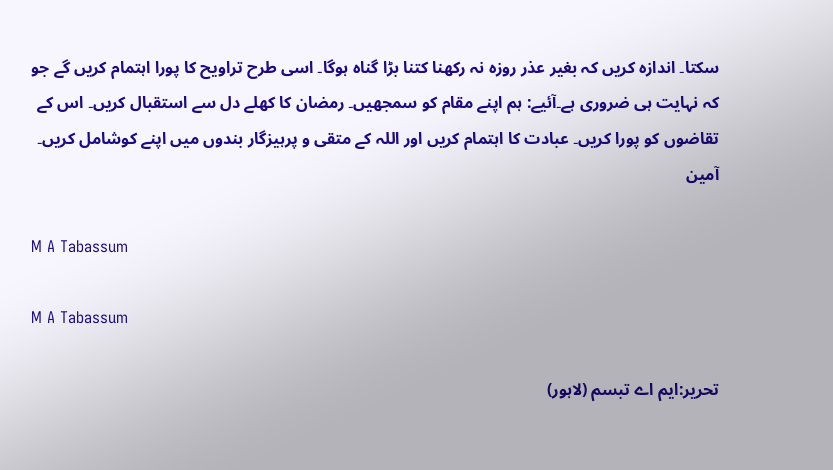سکتا۔ اندازہ کریں کہ بغیر عذر روزہ نہ رکھنا کتنا بڑا گناہ ہوگا۔ اسی طرح تراویح کا پورا اہتمام کریں گے جو کہ نہایت ہی ضروری ہے۔آئیے: ہم اپنے مقام کو سمجھیں۔ رمضان کا کھلے دل سے استقبال کریں۔ اس کے تقاضوں کو پورا کریں۔ عبادت کا اہتمام کریں اور اللہ کے متقی و پرہیزگار بندوں میں اپنے کوشامل کریں۔ آمین

M A Tabassum

M A Tabassum

تحریر:ایم اے تبسم (لاہور)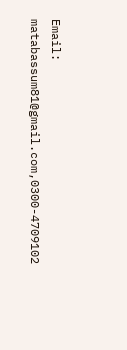Email: matabassum81@gmail.com,0300-4709102